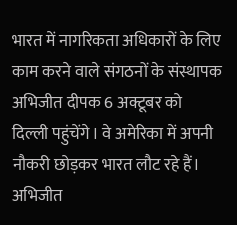भारत में नागरिकता अधिकारों के लिए काम करने वाले संगठनों के संस्थापक अभिजीत दीपक 6 अक्टूबर को दिल्ली पहुंचेंगे। वे अमेरिका में अपनी नौकरी छोड़कर भारत लौट रहे हैं। अभिजीत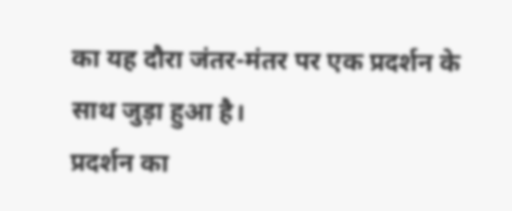का यह दौरा जंतर-मंतर पर एक प्रदर्शन के साथ जुड़ा हुआ है।
प्रदर्शन का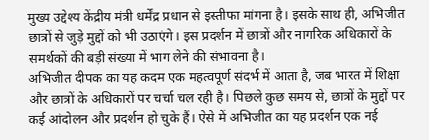मुख्य उद्देश्य केंद्रीय मंत्री धर्मेंद्र प्रधान से इस्तीफा मांगना है। इसके साथ ही, अभिजीत छात्रों से जुड़े मुद्दों को भी उठाएंगे। इस प्रदर्शन में छात्रों और नागरिक अधिकारों के समर्थकों की बड़ी संख्या में भाग लेने की संभावना है।
अभिजीत दीपक का यह कदम एक महत्वपूर्ण संदर्भ में आता है, जब भारत में शिक्षा और छात्रों के अधिकारों पर चर्चा चल रही है। पिछले कुछ समय से, छात्रों के मुद्दों पर कई आंदोलन और प्रदर्शन हो चुके हैं। ऐसे में अभिजीत का यह प्रदर्शन एक नई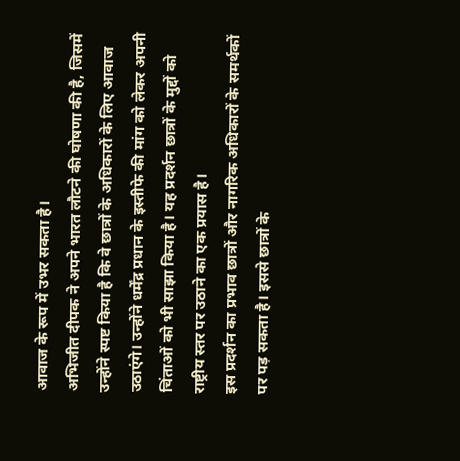आवाज के रूप में उभर सकता है।
अभिजीत दीपक ने अपने भारत लौटने की घोषणा की है, जिसमें उन्होंने स्पष्ट किया है कि वे छात्रों के अधिकारों के लिए आवाज उठाएंगे। उन्होंने धर्मेंद्र प्रधान के इस्तीफे की मांग को लेकर अपनी चिंताओं को भी साझा किया है। यह प्रदर्शन छात्रों के मुद्दों को राष्ट्रीय स्तर पर उठाने का एक प्रयास है।
इस प्रदर्शन का प्रभाव छात्रों और नागरिक अधिकारों के समर्थकों पर पड़ सकता है। इससे छात्रों के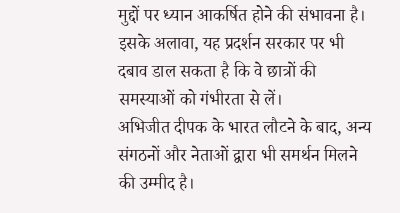मुद्दों पर ध्यान आकर्षित होने की संभावना है। इसके अलावा, यह प्रदर्शन सरकार पर भी दबाव डाल सकता है कि वे छात्रों की समस्याओं को गंभीरता से लें।
अभिजीत दीपक के भारत लौटने के बाद, अन्य संगठनों और नेताओं द्वारा भी समर्थन मिलने की उम्मीद है।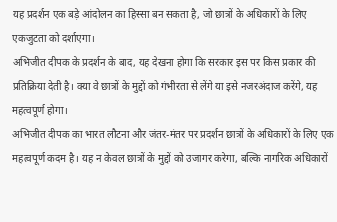यह प्रदर्शन एक बड़े आंदोलन का हिस्सा बन सकता है, जो छात्रों के अधिकारों के लिए एकजुटता को दर्शाएगा।
अभिजीत दीपक के प्रदर्शन के बाद, यह देखना होगा कि सरकार इस पर किस प्रकार की प्रतिक्रिया देती है। क्या वे छात्रों के मुद्दों को गंभीरता से लेंगे या इसे नजरअंदाज करेंगे, यह महत्वपूर्ण होगा।
अभिजीत दीपक का भारत लौटना और जंतर-मंतर पर प्रदर्शन छात्रों के अधिकारों के लिए एक महत्वपूर्ण कदम है। यह न केवल छात्रों के मुद्दों को उजागर करेगा, बल्कि नागरिक अधिकारों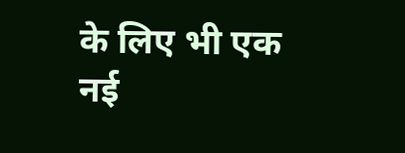के लिए भी एक नई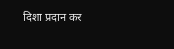दिशा प्रदान कर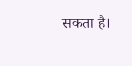सकता है।